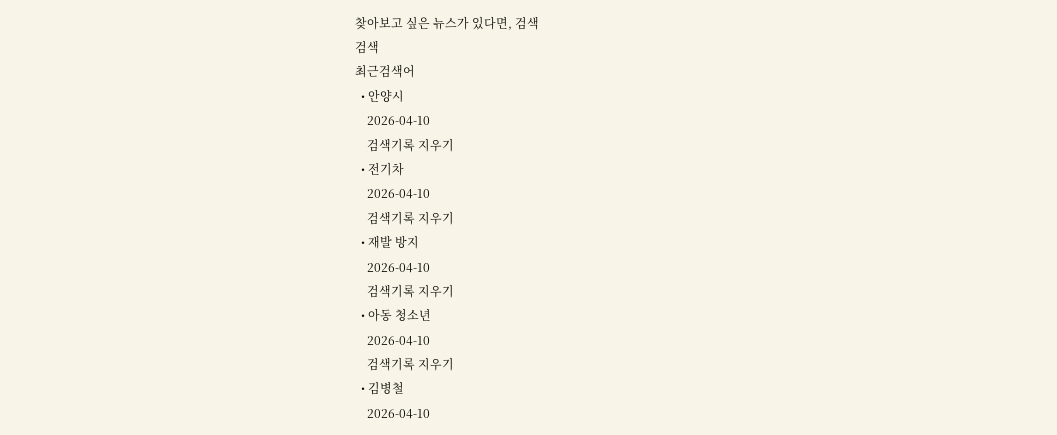찾아보고 싶은 뉴스가 있다면, 검색
검색
최근검색어
  • 안양시
    2026-04-10
    검색기록 지우기
  • 전기차
    2026-04-10
    검색기록 지우기
  • 재발 방지
    2026-04-10
    검색기록 지우기
  • 아동 청소년
    2026-04-10
    검색기록 지우기
  • 김병철
    2026-04-10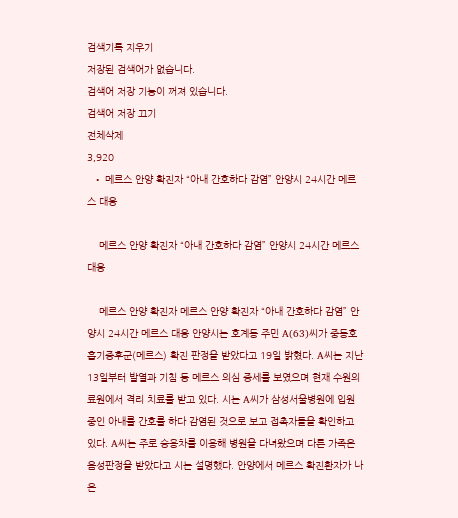검색기록 지우기
저장된 검색어가 없습니다.
검색어 저장 기능이 꺼져 있습니다.
검색어 저장 끄기
전체삭제
3,920
  • 메르스 안양 확진자 “아내 간호하다 감염” 안양시 24시간 메르스 대응

    메르스 안양 확진자 “아내 간호하다 감염” 안양시 24시간 메르스 대응

    메르스 안양 확진자 메르스 안양 확진자 “아내 간호하다 감염” 안양시 24시간 메르스 대응 안양시는 호계동 주민 A(63)씨가 중동호흡기증후군(메르스) 확진 판정을 받았다고 19일 밝혔다. A씨는 지난 13일부터 발열과 기침 등 메르스 의심 증세를 보였으며 현재 수원의료원에서 격리 치료를 받고 있다. 시는 A씨가 삼성서울병원에 입원 중인 아내를 간호를 하다 감염된 것으로 보고 접촉자들을 확인하고 있다. A씨는 주로 승용차를 이용해 병원을 다녀왔으며 다른 가족은 음성판정을 받았다고 시는 설명했다. 안양에서 메르스 확진환자가 나온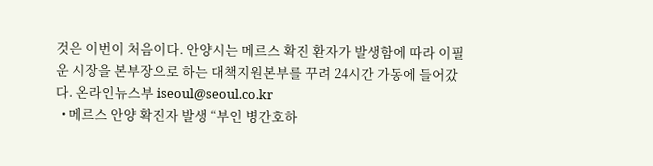것은 이번이 처음이다. 안양시는 메르스 확진 환자가 발생함에 따라 이필운 시장을 본부장으로 하는 대책지원본부를 꾸려 24시간 가동에 들어갔다. 온라인뉴스부 iseoul@seoul.co.kr
  • 메르스 안양 확진자 발생 “부인 병간호하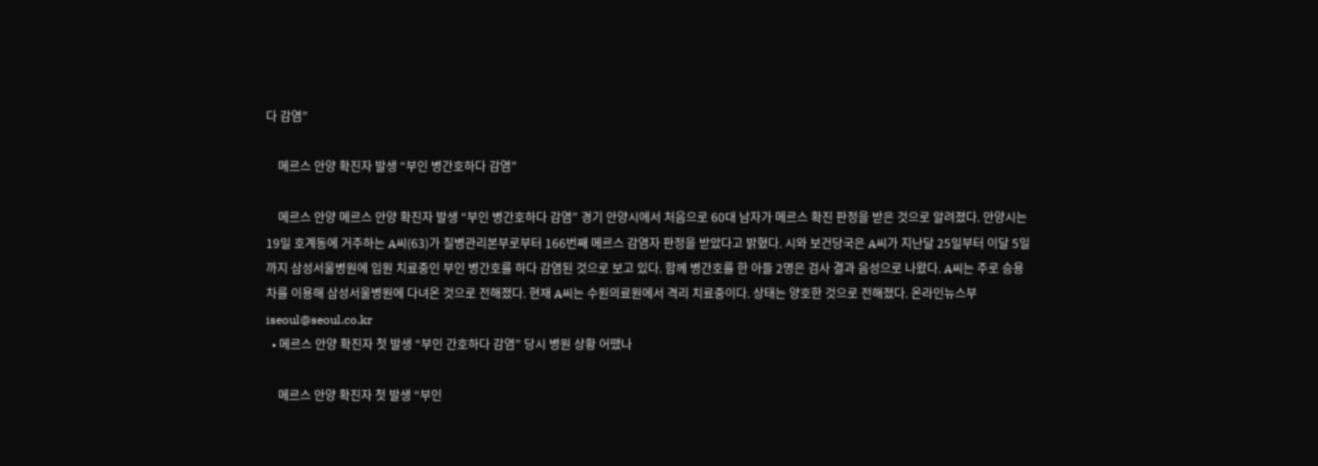다 감염”

    메르스 안양 확진자 발생 “부인 병간호하다 감염”

    메르스 안양 메르스 안양 확진자 발생 “부인 병간호하다 감염” 경기 안양시에서 처음으로 60대 남자가 메르스 확진 판정을 받은 것으로 알려졌다. 안양시는 19일 호계동에 거주하는 A씨(63)가 질병관리본부로부터 166번째 메르스 감염자 판정을 받았다고 밝혔다. 시와 보건당국은 A씨가 지난달 25일부터 이달 5일까지 삼성서울병원에 입원 치료중인 부인 병간호를 하다 감염된 것으로 보고 있다. 함께 병간호를 한 아들 2명은 검사 결과 음성으로 나왔다. A씨는 주로 승용차를 이용해 삼성서울병원에 다녀온 것으로 전해졌다. 현재 A씨는 수원의료원에서 격리 치료중이다. 상태는 양호한 것으로 전해졌다. 온라인뉴스부 iseoul@seoul.co.kr
  • 메르스 안양 확진자 첫 발생 “부인 간호하다 감염” 당시 병원 상황 어땠나

    메르스 안양 확진자 첫 발생 “부인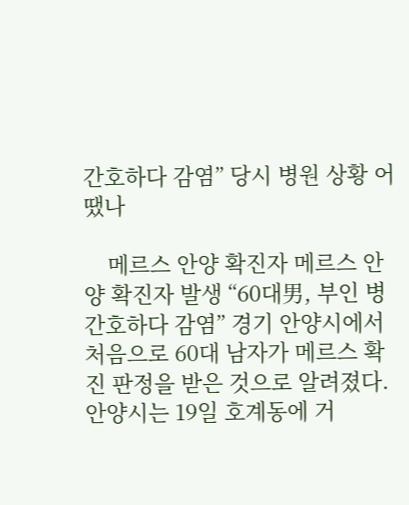간호하다 감염” 당시 병원 상황 어땠나

    메르스 안양 확진자 메르스 안양 확진자 발생 “60대男, 부인 병간호하다 감염” 경기 안양시에서 처음으로 60대 남자가 메르스 확진 판정을 받은 것으로 알려졌다. 안양시는 19일 호계동에 거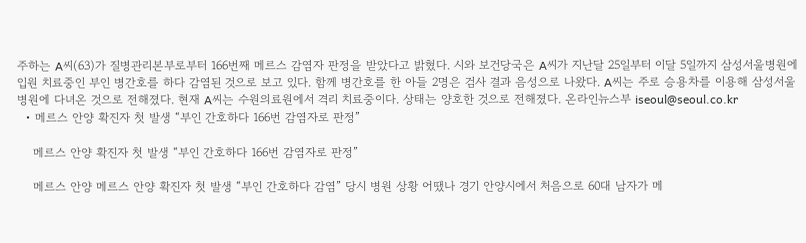주하는 A씨(63)가 질병관리본부로부터 166번째 메르스 감염자 판정을 받았다고 밝혔다. 시와 보건당국은 A씨가 지난달 25일부터 이달 5일까지 삼성서울병원에 입원 치료중인 부인 병간호를 하다 감염된 것으로 보고 있다. 함께 병간호를 한 아들 2명은 검사 결과 음성으로 나왔다. A씨는 주로 승용차를 이용해 삼성서울병원에 다녀온 것으로 전해졌다. 현재 A씨는 수원의료원에서 격리 치료중이다. 상태는 양호한 것으로 전해졌다. 온라인뉴스부 iseoul@seoul.co.kr
  • 메르스 안양 확진자 첫 발생 “부인 간호하다 166번 감염자로 판정”

    메르스 안양 확진자 첫 발생 “부인 간호하다 166번 감염자로 판정”

    메르스 안양 메르스 안양 확진자 첫 발생 “부인 간호하다 감염” 당시 병원 상황 어땠나 경기 안양시에서 처음으로 60대 남자가 메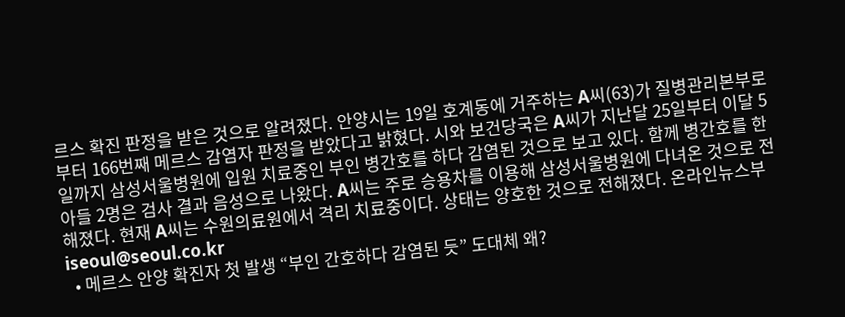르스 확진 판정을 받은 것으로 알려졌다. 안양시는 19일 호계동에 거주하는 A씨(63)가 질병관리본부로부터 166번째 메르스 감염자 판정을 받았다고 밝혔다. 시와 보건당국은 A씨가 지난달 25일부터 이달 5일까지 삼성서울병원에 입원 치료중인 부인 병간호를 하다 감염된 것으로 보고 있다. 함께 병간호를 한 아들 2명은 검사 결과 음성으로 나왔다. A씨는 주로 승용차를 이용해 삼성서울병원에 다녀온 것으로 전해졌다. 현재 A씨는 수원의료원에서 격리 치료중이다. 상태는 양호한 것으로 전해졌다. 온라인뉴스부 iseoul@seoul.co.kr
  • 메르스 안양 확진자 첫 발생 “부인 간호하다 감염된 듯” 도대체 왜?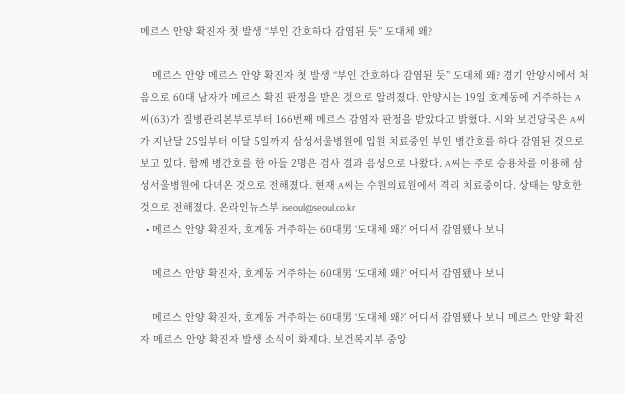메르스 안양 확진자 첫 발생 “부인 간호하다 감염된 듯” 도대체 왜?

    메르스 안양 메르스 안양 확진자 첫 발생 “부인 간호하다 감염된 듯” 도대체 왜? 경기 안양시에서 처음으로 60대 남자가 메르스 확진 판정을 받은 것으로 알려졌다. 안양시는 19일 호계동에 거주하는 A씨(63)가 질병관리본부로부터 166번째 메르스 감염자 판정을 받았다고 밝혔다. 시와 보건당국은 A씨가 지난달 25일부터 이달 5일까지 삼성서울병원에 입원 치료중인 부인 병간호를 하다 감염된 것으로 보고 있다. 함께 병간호를 한 아들 2명은 검사 결과 음성으로 나왔다. A씨는 주로 승용차를 이용해 삼성서울병원에 다녀온 것으로 전해졌다. 현재 A씨는 수원의료원에서 격리 치료중이다. 상태는 양호한 것으로 전해졌다. 온라인뉴스부 iseoul@seoul.co.kr
  • 메르스 안양 확진자, 호계동 거주하는 60대男 ‘도대체 왜?’ 어디서 감염됐나 보니

    메르스 안양 확진자, 호계동 거주하는 60대男 ‘도대체 왜?’ 어디서 감염됐나 보니

    메르스 안양 확진자, 호계동 거주하는 60대男 ‘도대체 왜?’ 어디서 감염됐나 보니 메르스 안양 확진자 메르스 안양 확진자 발생 소식이 화제다. 보건복지부 중앙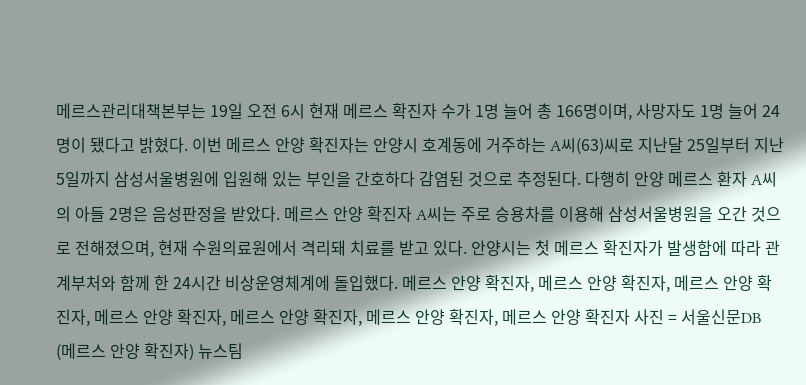메르스관리대책본부는 19일 오전 6시 현재 메르스 확진자 수가 1명 늘어 총 166명이며, 사망자도 1명 늘어 24명이 됐다고 밝혔다. 이번 메르스 안양 확진자는 안양시 호계동에 거주하는 A씨(63)씨로 지난달 25일부터 지난 5일까지 삼성서울병원에 입원해 있는 부인을 간호하다 감염된 것으로 추정된다. 다행히 안양 메르스 환자 A씨의 아들 2명은 음성판정을 받았다. 메르스 안양 확진자 A씨는 주로 승용차를 이용해 삼성서울병원을 오간 것으로 전해졌으며, 현재 수원의료원에서 격리돼 치료를 받고 있다. 안양시는 첫 메르스 확진자가 발생함에 따라 관계부처와 함께 한 24시간 비상운영체계에 돌입했다. 메르스 안양 확진자, 메르스 안양 확진자, 메르스 안양 확진자, 메르스 안양 확진자, 메르스 안양 확진자, 메르스 안양 확진자, 메르스 안양 확진자 사진 = 서울신문DB (메르스 안양 확진자) 뉴스팀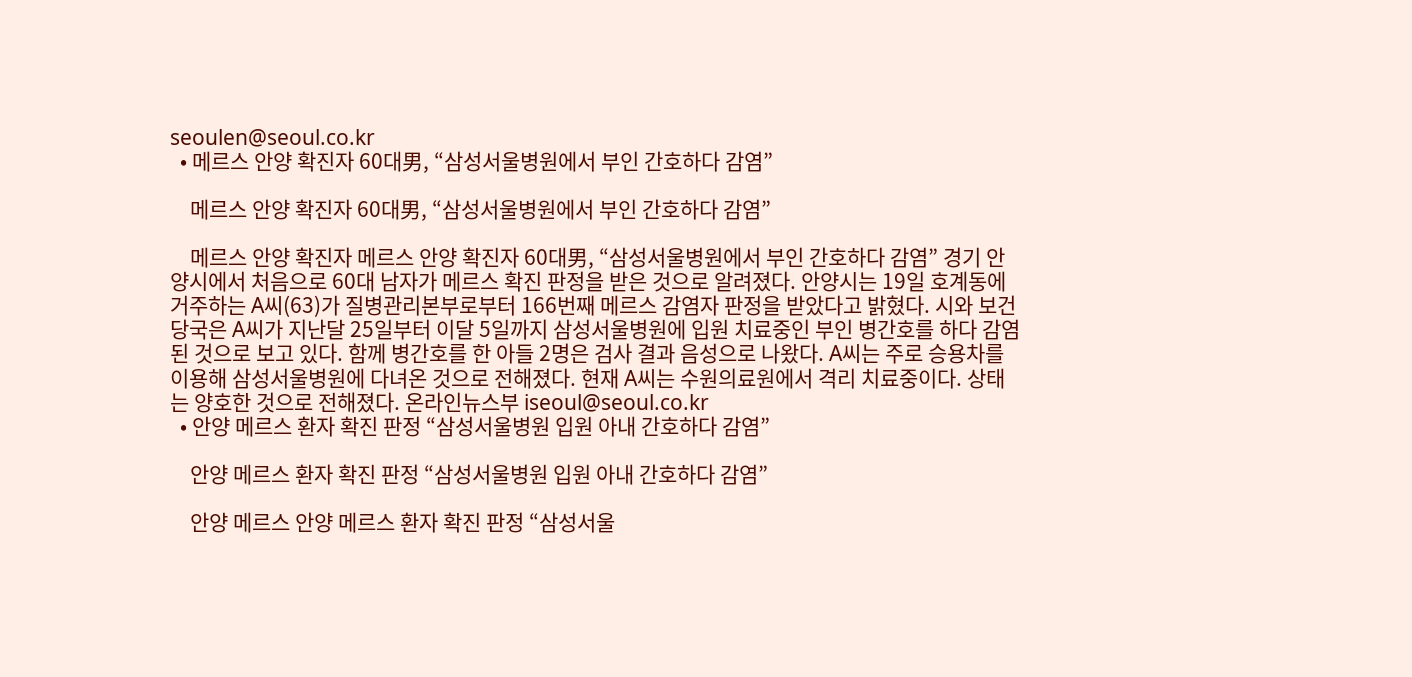seoulen@seoul.co.kr
  • 메르스 안양 확진자 60대男, “삼성서울병원에서 부인 간호하다 감염”

    메르스 안양 확진자 60대男, “삼성서울병원에서 부인 간호하다 감염”

    메르스 안양 확진자 메르스 안양 확진자 60대男, “삼성서울병원에서 부인 간호하다 감염” 경기 안양시에서 처음으로 60대 남자가 메르스 확진 판정을 받은 것으로 알려졌다. 안양시는 19일 호계동에 거주하는 A씨(63)가 질병관리본부로부터 166번째 메르스 감염자 판정을 받았다고 밝혔다. 시와 보건당국은 A씨가 지난달 25일부터 이달 5일까지 삼성서울병원에 입원 치료중인 부인 병간호를 하다 감염된 것으로 보고 있다. 함께 병간호를 한 아들 2명은 검사 결과 음성으로 나왔다. A씨는 주로 승용차를 이용해 삼성서울병원에 다녀온 것으로 전해졌다. 현재 A씨는 수원의료원에서 격리 치료중이다. 상태는 양호한 것으로 전해졌다. 온라인뉴스부 iseoul@seoul.co.kr
  • 안양 메르스 환자 확진 판정 “삼성서울병원 입원 아내 간호하다 감염”

    안양 메르스 환자 확진 판정 “삼성서울병원 입원 아내 간호하다 감염”

    안양 메르스 안양 메르스 환자 확진 판정 “삼성서울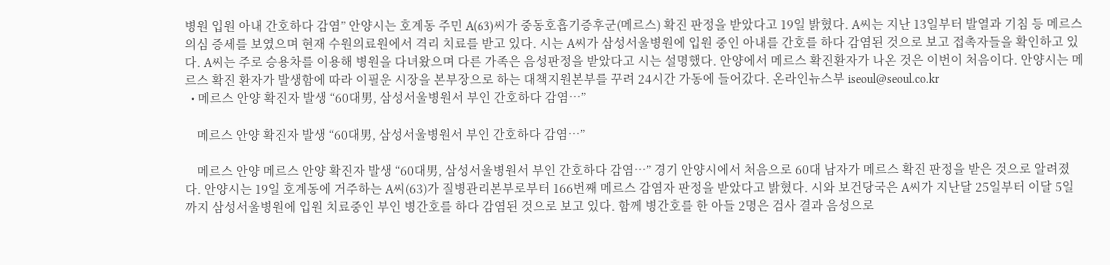병원 입원 아내 간호하다 감염” 안양시는 호계동 주민 A(63)씨가 중동호흡기증후군(메르스) 확진 판정을 받았다고 19일 밝혔다. A씨는 지난 13일부터 발열과 기침 등 메르스 의심 증세를 보였으며 현재 수원의료원에서 격리 치료를 받고 있다. 시는 A씨가 삼성서울병원에 입원 중인 아내를 간호를 하다 감염된 것으로 보고 접촉자들을 확인하고 있다. A씨는 주로 승용차를 이용해 병원을 다녀왔으며 다른 가족은 음성판정을 받았다고 시는 설명했다. 안양에서 메르스 확진환자가 나온 것은 이번이 처음이다. 안양시는 메르스 확진 환자가 발생함에 따라 이필운 시장을 본부장으로 하는 대책지원본부를 꾸려 24시간 가동에 들어갔다. 온라인뉴스부 iseoul@seoul.co.kr
  • 메르스 안양 확진자 발생 “60대男, 삼성서울병원서 부인 간호하다 감염…”

    메르스 안양 확진자 발생 “60대男, 삼성서울병원서 부인 간호하다 감염…”

    메르스 안양 메르스 안양 확진자 발생 “60대男, 삼성서울병원서 부인 간호하다 감염…” 경기 안양시에서 처음으로 60대 남자가 메르스 확진 판정을 받은 것으로 알려졌다. 안양시는 19일 호계동에 거주하는 A씨(63)가 질병관리본부로부터 166번째 메르스 감염자 판정을 받았다고 밝혔다. 시와 보건당국은 A씨가 지난달 25일부터 이달 5일까지 삼성서울병원에 입원 치료중인 부인 병간호를 하다 감염된 것으로 보고 있다. 함께 병간호를 한 아들 2명은 검사 결과 음성으로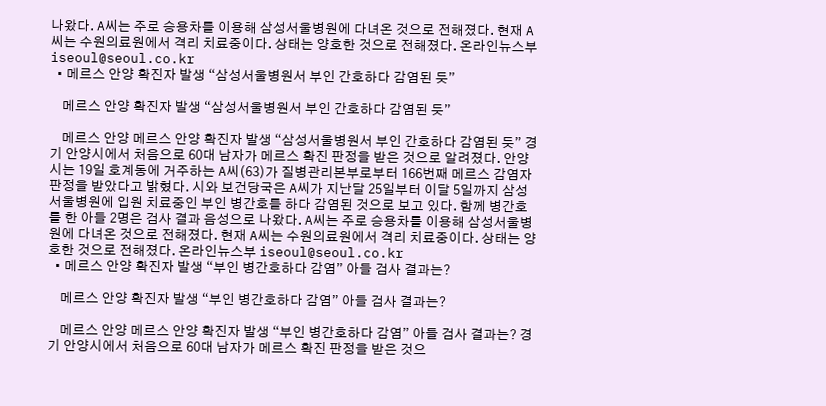나왔다. A씨는 주로 승용차를 이용해 삼성서울병원에 다녀온 것으로 전해졌다. 현재 A씨는 수원의료원에서 격리 치료중이다. 상태는 양호한 것으로 전해졌다. 온라인뉴스부 iseoul@seoul.co.kr
  • 메르스 안양 확진자 발생 “삼성서울병원서 부인 간호하다 감염된 듯”

    메르스 안양 확진자 발생 “삼성서울병원서 부인 간호하다 감염된 듯”

    메르스 안양 메르스 안양 확진자 발생 “삼성서울병원서 부인 간호하다 감염된 듯” 경기 안양시에서 처음으로 60대 남자가 메르스 확진 판정을 받은 것으로 알려졌다. 안양시는 19일 호계동에 거주하는 A씨(63)가 질병관리본부로부터 166번째 메르스 감염자 판정을 받았다고 밝혔다. 시와 보건당국은 A씨가 지난달 25일부터 이달 5일까지 삼성서울병원에 입원 치료중인 부인 병간호를 하다 감염된 것으로 보고 있다. 함께 병간호를 한 아들 2명은 검사 결과 음성으로 나왔다. A씨는 주로 승용차를 이용해 삼성서울병원에 다녀온 것으로 전해졌다. 현재 A씨는 수원의료원에서 격리 치료중이다. 상태는 양호한 것으로 전해졌다. 온라인뉴스부 iseoul@seoul.co.kr
  • 메르스 안양 확진자 발생 “부인 병간호하다 감염” 아들 검사 결과는?

    메르스 안양 확진자 발생 “부인 병간호하다 감염” 아들 검사 결과는?

    메르스 안양 메르스 안양 확진자 발생 “부인 병간호하다 감염” 아들 검사 결과는? 경기 안양시에서 처음으로 60대 남자가 메르스 확진 판정을 받은 것으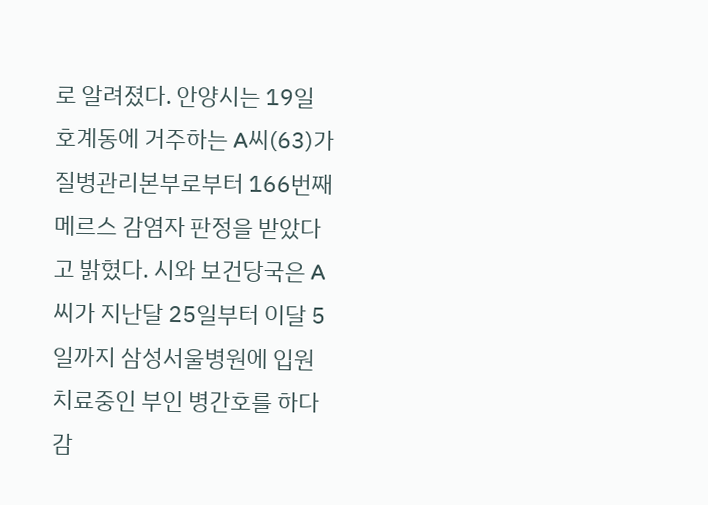로 알려졌다. 안양시는 19일 호계동에 거주하는 A씨(63)가 질병관리본부로부터 166번째 메르스 감염자 판정을 받았다고 밝혔다. 시와 보건당국은 A씨가 지난달 25일부터 이달 5일까지 삼성서울병원에 입원 치료중인 부인 병간호를 하다 감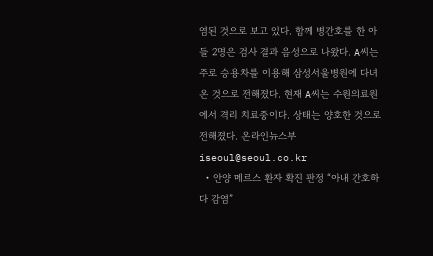염된 것으로 보고 있다. 함께 병간호를 한 아들 2명은 검사 결과 음성으로 나왔다. A씨는 주로 승용차를 이용해 삼성서울병원에 다녀온 것으로 전해졌다. 현재 A씨는 수원의료원에서 격리 치료중이다. 상태는 양호한 것으로 전해졌다. 온라인뉴스부 iseoul@seoul.co.kr
  • 안양 메르스 환자 확진 판정 “아내 간호하다 감염”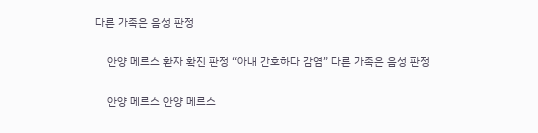다른 가족은 음성 판정

    안양 메르스 환자 확진 판정 “아내 간호하다 감염” 다른 가족은 음성 판정

    안양 메르스 안양 메르스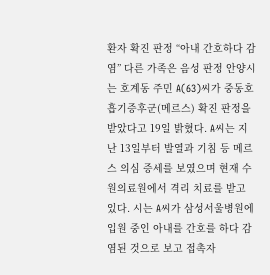환자 확진 판정 “아내 간호하다 감염” 다른 가족은 음성 판정 안양시는 호계동 주민 A(63)씨가 중동호흡기증후군(메르스) 확진 판정을 받았다고 19일 밝혔다. A씨는 지난 13일부터 발열과 기침 등 메르스 의심 증세를 보였으며 현재 수원의료원에서 격리 치료를 받고 있다. 시는 A씨가 삼성서울병원에 입원 중인 아내를 간호를 하다 감염된 것으로 보고 접촉자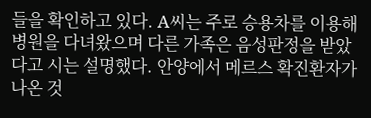들을 확인하고 있다. A씨는 주로 승용차를 이용해 병원을 다녀왔으며 다른 가족은 음성판정을 받았다고 시는 설명했다. 안양에서 메르스 확진환자가 나온 것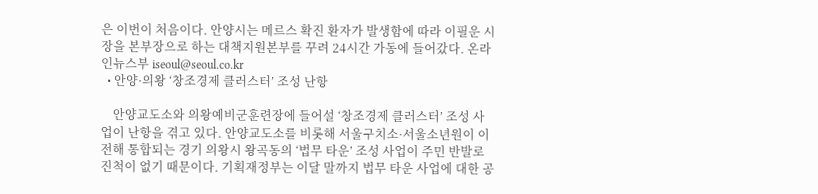은 이번이 처음이다. 안양시는 메르스 확진 환자가 발생함에 따라 이필운 시장을 본부장으로 하는 대책지원본부를 꾸려 24시간 가동에 들어갔다. 온라인뉴스부 iseoul@seoul.co.kr
  • 안양·의왕 ‘창조경제 클러스터’ 조성 난항

    안양교도소와 의왕예비군훈련장에 들어설 ‘창조경제 클러스터’ 조성 사업이 난항을 겪고 있다. 안양교도소를 비롯해 서울구치소·서울소년원이 이전해 통합되는 경기 의왕시 왕곡동의 ‘법무 타운’ 조성 사업이 주민 반발로 진척이 없기 때문이다. 기획재정부는 이달 말까지 법무 타운 사업에 대한 공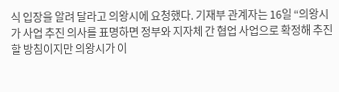식 입장을 알려 달라고 의왕시에 요청했다. 기재부 관계자는 16일 “의왕시가 사업 추진 의사를 표명하면 정부와 지자체 간 협업 사업으로 확정해 추진할 방침이지만 의왕시가 이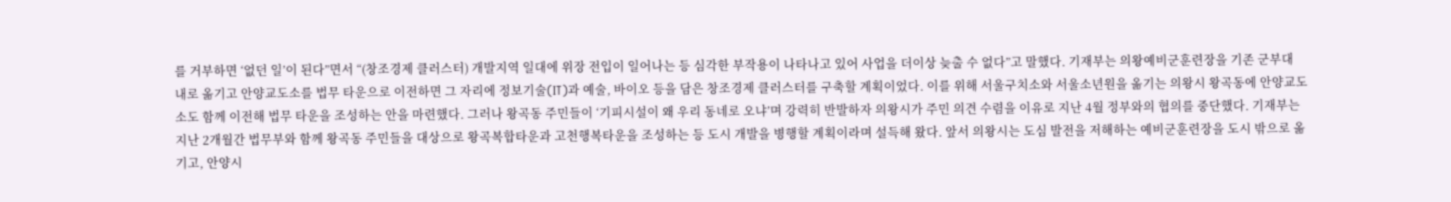를 거부하면 ‘없던 일’이 된다”면서 “(창조경제 클러스터) 개발지역 일대에 위장 전입이 일어나는 등 심각한 부작용이 나타나고 있어 사업을 더이상 늦출 수 없다”고 말했다. 기재부는 의왕예비군훈련장을 기존 군부대 내로 옮기고 안양교도소를 법무 타운으로 이전하면 그 자리에 정보기술(IT)과 예술, 바이오 등을 담은 창조경제 클러스터를 구축할 계획이었다. 이를 위해 서울구치소와 서울소년원을 옮기는 의왕시 왕곡동에 안양교도소도 함께 이전해 법무 타운을 조성하는 안을 마련했다. 그러나 왕곡동 주민들이 ‘기피시설이 왜 우리 동네로 오냐’며 강력히 반발하자 의왕시가 주민 의견 수렴을 이유로 지난 4월 정부와의 협의를 중단했다. 기재부는 지난 2개월간 법무부와 함께 왕곡동 주민들을 대상으로 왕곡복합타운과 고천행복타운을 조성하는 등 도시 개발을 병행할 계획이라며 설득해 왔다. 앞서 의왕시는 도심 발전을 저해하는 예비군훈련장을 도시 밖으로 옮기고, 안양시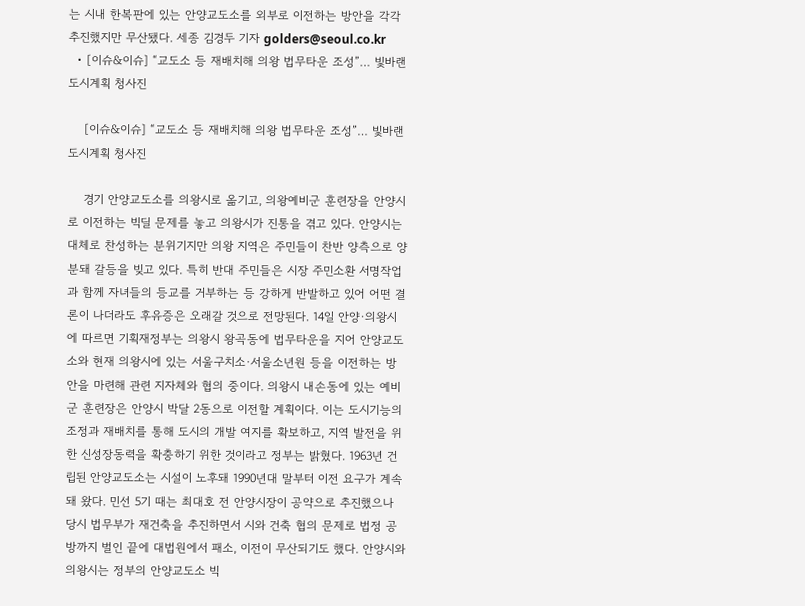는 시내 한복판에 있는 안양교도소를 외부로 이전하는 방안을 각각 추진했지만 무산됐다. 세종 김경두 기자 golders@seoul.co.kr
  • [이슈&이슈] “교도소 등 재배치해 의왕 법무타운 조성”… 빛바랜 도시계획 청사진

    [이슈&이슈] “교도소 등 재배치해 의왕 법무타운 조성”… 빛바랜 도시계획 청사진

    경기 안양교도소를 의왕시로 옮기고, 의왕예비군 훈련장을 안양시로 이전하는 빅딜 문제를 놓고 의왕시가 진통을 겪고 있다. 안양시는 대체로 찬성하는 분위기지만 의왕 지역은 주민들이 찬반 양측으로 양분돼 갈등을 빚고 있다. 특히 반대 주민들은 시장 주민소환 서명작업과 함께 자녀들의 등교를 거부하는 등 강하게 반발하고 있어 어떤 결론이 나더라도 후유증은 오래갈 것으로 전망된다. 14일 안양·의왕시에 따르면 기획재정부는 의왕시 왕곡동에 법무타운을 지어 안양교도소와 현재 의왕시에 있는 서울구치소·서울소년원 등을 이전하는 방안을 마련해 관련 지자체와 협의 중이다. 의왕시 내손동에 있는 예비군 훈련장은 안양시 박달 2동으로 이전할 계획이다. 이는 도시기능의 조정과 재배치를 통해 도시의 개발 여지를 확보하고, 지역 발전을 위한 신성장동력을 확충하기 위한 것이라고 정부는 밝혔다. 1963년 건립된 안양교도소는 시설이 노후돼 1990년대 말부터 이전 요구가 계속돼 왔다. 민선 5기 때는 최대호 전 안양시장이 공약으로 추진했으나 당시 법무부가 재건축을 추진하면서 시와 건축 협의 문제로 법정 공방까지 벌인 끝에 대법원에서 패소, 이전이 무산되기도 했다. 안양시와 의왕시는 정부의 안양교도소 빅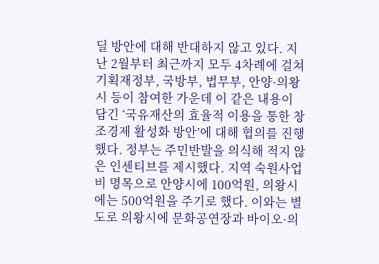딜 방안에 대해 반대하지 않고 있다. 지난 2월부터 최근까지 모두 4차례에 걸쳐 기획재정부, 국방부, 법무부, 안양·의왕시 등이 참여한 가운데 이 같은 내용이 담긴 ‘국유재산의 효율적 이용을 통한 창조경제 활성화 방안’에 대해 협의를 진행했다. 정부는 주민반발을 의식해 적지 않은 인센티브를 제시했다. 지역 숙원사업비 명목으로 안양시에 100억원, 의왕시에는 500억원을 주기로 했다. 이와는 별도로 의왕시에 문화공연장과 바이오·의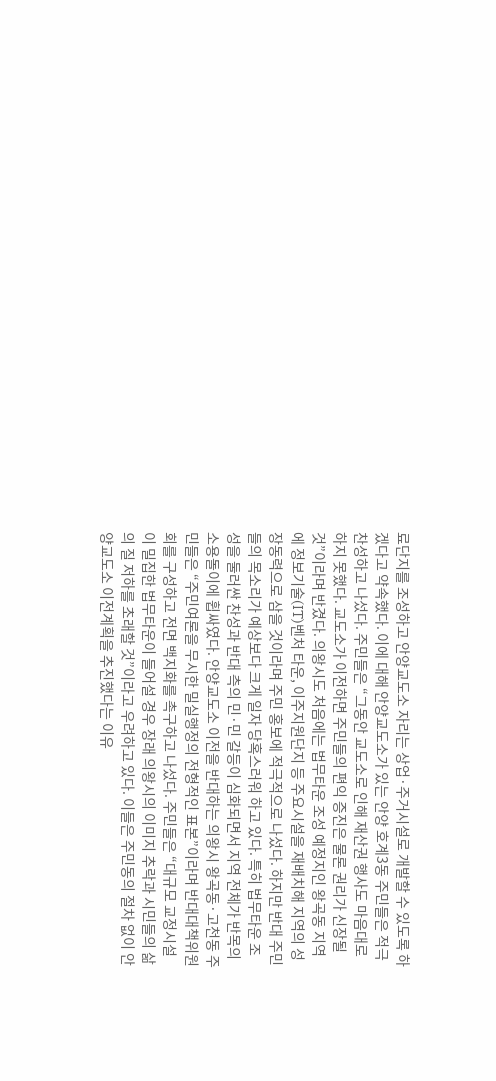료단지를 조성하고 안양교도소 자리는 상업·주거시설로 개발할 수 있도록 하겠다고 약속했다. 이에 대해 안양교도소가 있는 안양 호계3동 주민들은 적극 찬성하고 나섰다. 주민들은 “그동안 교도소로 인해 재산권 행사도 마음대로 하지 못했다. 교도소가 이전하면 주민들의 편익 증진은 물론 권리가 신장될 것”이라며 반겼다. 의왕시도 처음에는 법무타운 조성 예정지인 왕곡동 지역에 정보기술(IT)벤처 타운, 이주지원단지 등 주요시설을 재배치해 지역의 성장동력으로 삼을 것이라며 주민 홍보에 적극적으로 나섰다. 하지만 반대 주민들의 목소리가 예상보다 크게 일자 당혹스러워 하고 있다. 특히 법무타운 조성을 둘러싼 찬성과 반대 측의 민·민 갈등이 심화되면서 지역 전체가 반목의 소용돌이에 휩싸였다. 안양교도소 이전을 반대하는 의왕시 왕곡동·고천동 주민들은 “주민여론을 무시한 밀실행정의 전형적인 표본”이라며 반대대책위원회를 구성하고 전면 백지화를 촉구하고 나섰다. 주민들은 “대규모 교정시설이 밀집한 법무타운이 들어설 경우 장래 의왕시의 이미지 추락과 시민들의 삶의 질 저하를 초래할 것”이라고 우려하고 있다. 이들은 주민동의 절차 없이 안양교도소 이전계획을 추진했다는 이유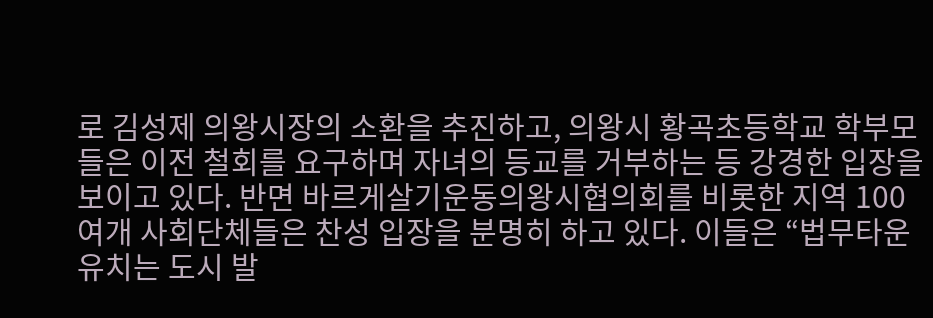로 김성제 의왕시장의 소환을 추진하고, 의왕시 황곡초등학교 학부모들은 이전 철회를 요구하며 자녀의 등교를 거부하는 등 강경한 입장을 보이고 있다. 반면 바르게살기운동의왕시협의회를 비롯한 지역 100여개 사회단체들은 찬성 입장을 분명히 하고 있다. 이들은 “법무타운 유치는 도시 발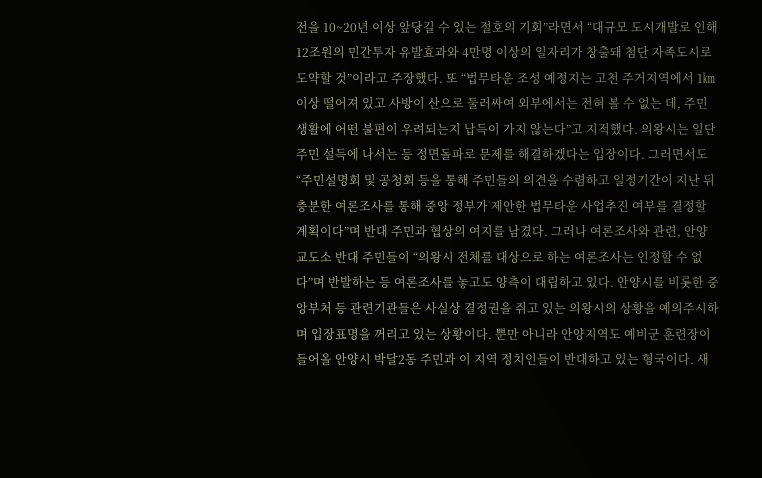전을 10~20년 이상 앞당길 수 있는 절호의 기회”라면서 “대규모 도시개발로 인해 12조원의 민간투자 유발효과와 4만명 이상의 일자리가 창출돼 첨단 자족도시로 도약할 것”이라고 주장했다. 또 “법무타운 조성 예정지는 고천 주거지역에서 1㎞ 이상 떨어져 있고 사방이 산으로 둘러싸여 외부에서는 전혀 볼 수 없는 데, 주민생활에 어떤 불편이 우려되는지 납득이 가지 않는다”고 지적했다. 의왕시는 일단 주민 설득에 나서는 등 정면돌파로 문제를 해결하겠다는 입장이다. 그러면서도 “주민설명회 및 공청회 등을 통해 주민들의 의견을 수렴하고 일정기간이 지난 뒤 충분한 여론조사를 통해 중앙 정부가 제안한 법무타운 사업추진 여부를 결정할 계획이다”며 반대 주민과 협상의 여지를 남겼다. 그러나 여론조사와 관련, 안양교도소 반대 주민들이 “의왕시 전체를 대상으로 하는 여론조사는 인정할 수 없다”며 반발하는 등 여론조사를 놓고도 양측이 대립하고 있다. 안양시를 비롯한 중앙부처 등 관련기관들은 사실상 결정권을 쥐고 있는 의왕시의 상황을 예의주시하며 입장표명을 꺼리고 있는 상황이다. 뿐만 아니라 안양지역도 예비군 훈련장이 들어올 안양시 박달2동 주민과 이 지역 정치인들이 반대하고 있는 형국이다. 새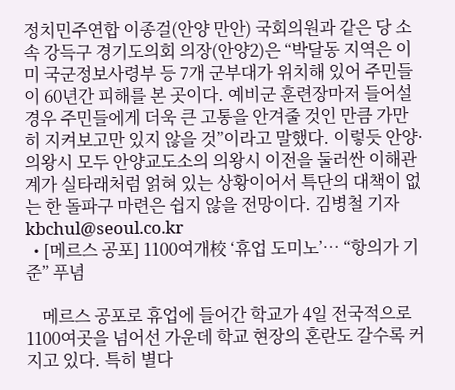정치민주연합 이종걸(안양 만안) 국회의원과 같은 당 소속 강득구 경기도의회 의장(안양2)은 “박달동 지역은 이미 국군정보사령부 등 7개 군부대가 위치해 있어 주민들이 60년간 피해를 본 곳이다. 예비군 훈련장마저 들어설 경우 주민들에게 더욱 큰 고통을 안겨줄 것인 만큼 가만히 지켜보고만 있지 않을 것”이라고 말했다. 이렇듯 안양·의왕시 모두 안양교도소의 의왕시 이전을 둘러싼 이해관계가 실타래처럼 얽혀 있는 상황이어서 특단의 대책이 없는 한 돌파구 마련은 쉽지 않을 전망이다. 김병철 기자 kbchul@seoul.co.kr
  • [메르스 공포] 1100여개校 ‘휴업 도미노’… “항의가 기준” 푸념

    메르스 공포로 휴업에 들어간 학교가 4일 전국적으로 1100여곳을 넘어선 가운데 학교 현장의 혼란도 갈수록 커지고 있다. 특히 별다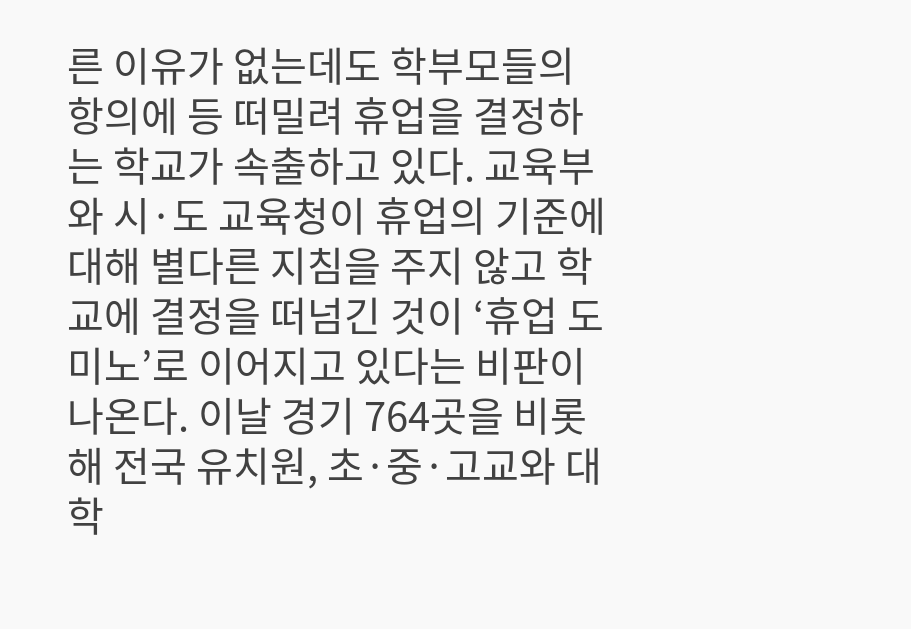른 이유가 없는데도 학부모들의 항의에 등 떠밀려 휴업을 결정하는 학교가 속출하고 있다. 교육부와 시·도 교육청이 휴업의 기준에 대해 별다른 지침을 주지 않고 학교에 결정을 떠넘긴 것이 ‘휴업 도미노’로 이어지고 있다는 비판이 나온다. 이날 경기 764곳을 비롯해 전국 유치원, 초·중·고교와 대학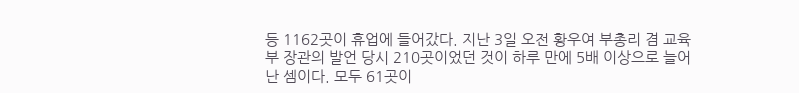등 1162곳이 휴업에 들어갔다. 지난 3일 오전 황우여 부총리 겸 교육부 장관의 발언 당시 210곳이었던 것이 하루 만에 5배 이상으로 늘어난 셈이다. 모두 61곳이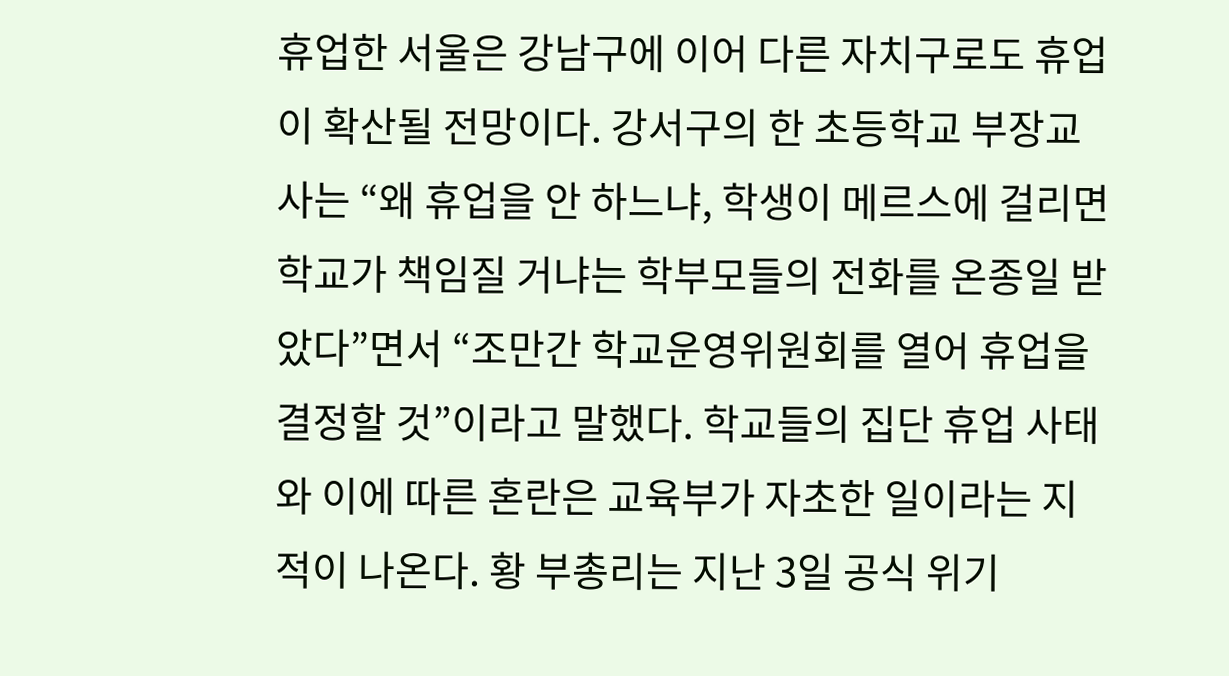휴업한 서울은 강남구에 이어 다른 자치구로도 휴업이 확산될 전망이다. 강서구의 한 초등학교 부장교사는 “왜 휴업을 안 하느냐, 학생이 메르스에 걸리면 학교가 책임질 거냐는 학부모들의 전화를 온종일 받았다”면서 “조만간 학교운영위원회를 열어 휴업을 결정할 것”이라고 말했다. 학교들의 집단 휴업 사태와 이에 따른 혼란은 교육부가 자초한 일이라는 지적이 나온다. 황 부총리는 지난 3일 공식 위기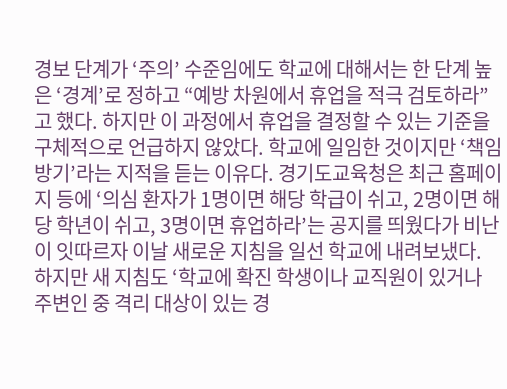경보 단계가 ‘주의’ 수준임에도 학교에 대해서는 한 단계 높은 ‘경계’로 정하고 “예방 차원에서 휴업을 적극 검토하라”고 했다. 하지만 이 과정에서 휴업을 결정할 수 있는 기준을 구체적으로 언급하지 않았다. 학교에 일임한 것이지만 ‘책임 방기’라는 지적을 듣는 이유다. 경기도교육청은 최근 홈페이지 등에 ‘의심 환자가 1명이면 해당 학급이 쉬고, 2명이면 해당 학년이 쉬고, 3명이면 휴업하라’는 공지를 띄웠다가 비난이 잇따르자 이날 새로운 지침을 일선 학교에 내려보냈다. 하지만 새 지침도 ‘학교에 확진 학생이나 교직원이 있거나 주변인 중 격리 대상이 있는 경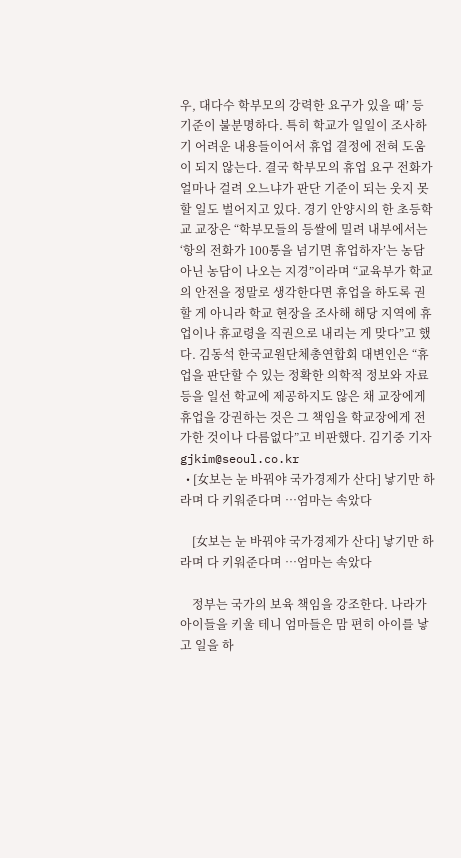우, 대다수 학부모의 강력한 요구가 있을 때’ 등 기준이 불분명하다. 특히 학교가 일일이 조사하기 어려운 내용들이어서 휴업 결정에 전혀 도움이 되지 않는다. 결국 학부모의 휴업 요구 전화가 얼마나 걸려 오느냐가 판단 기준이 되는 웃지 못할 일도 벌어지고 있다. 경기 안양시의 한 초등학교 교장은 “학부모들의 등쌀에 밀려 내부에서는 ‘항의 전화가 100통을 넘기면 휴업하자’는 농담 아닌 농담이 나오는 지경”이라며 “교육부가 학교의 안전을 정말로 생각한다면 휴업을 하도록 권할 게 아니라 학교 현장을 조사해 해당 지역에 휴업이나 휴교령을 직권으로 내리는 게 맞다”고 했다. 김동석 한국교원단체총연합회 대변인은 “휴업을 판단할 수 있는 정확한 의학적 정보와 자료 등을 일선 학교에 제공하지도 않은 채 교장에게 휴업을 강권하는 것은 그 책임을 학교장에게 전가한 것이나 다름없다”고 비판했다. 김기중 기자 gjkim@seoul.co.kr
  • [女보는 눈 바꿔야 국가경제가 산다] 낳기만 하라며 다 키워준다며 …엄마는 속았다

    [女보는 눈 바꿔야 국가경제가 산다] 낳기만 하라며 다 키워준다며 …엄마는 속았다

    정부는 국가의 보육 책임을 강조한다. 나라가 아이들을 키울 테니 엄마들은 맘 편히 아이를 낳고 일을 하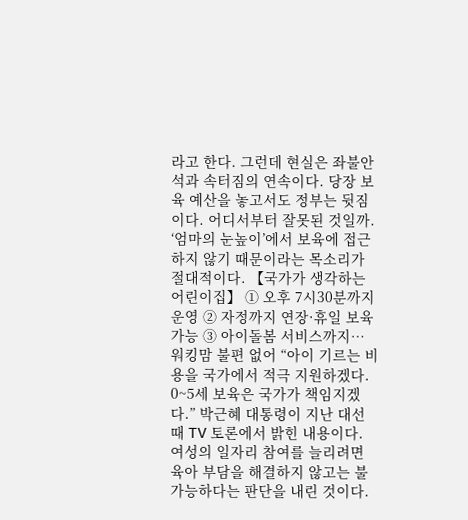라고 한다. 그런데 현실은 좌불안석과 속터짐의 연속이다. 당장 보육 예산을 놓고서도 정부는 뒷짐이다. 어디서부터 잘못된 것일까. ‘엄마의 눈높이’에서 보육에 접근하지 않기 때문이라는 목소리가 절대적이다. 【국가가 생각하는 어린이집】 ① 오후 7시30분까지 운영 ② 자정까지 연장·휴일 보육 가능 ③ 아이돌봄 서비스까지… 워킹맘 불편 없어 “아이 기르는 비용을 국가에서 적극 지원하겠다. 0~5세 보육은 국가가 책임지겠다.” 박근혜 대통령이 지난 대선 때 TV 토론에서 밝힌 내용이다. 여성의 일자리 참여를 늘리려면 육아 부담을 해결하지 않고는 불가능하다는 판단을 내린 것이다.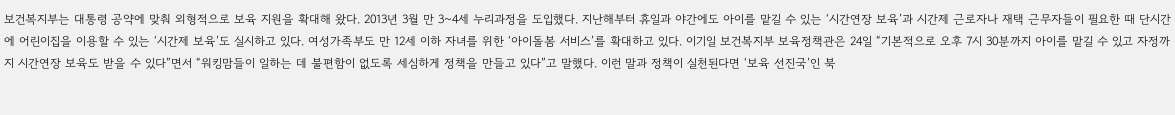보건복지부는 대통령 공약에 맞춰 외형적으로 보육 지원을 확대해 왔다. 2013년 3월 만 3~4세 누리과정을 도입했다. 지난해부터 휴일과 야간에도 아이를 맡길 수 있는 ‘시간연장 보육’과 시간제 근로자나 재택 근무자들이 필요한 때 단시간에 어린이집을 이용할 수 있는 ‘시간제 보육’도 실시하고 있다. 여성가족부도 만 12세 이하 자녀를 위한 ‘아이돌봄 서비스’를 확대하고 있다. 이기일 보건복지부 보육정책관은 24일 “기본적으로 오후 7시 30분까지 아이를 맡길 수 있고 자정까지 시간연장 보육도 받을 수 있다”면서 “워킹맘들이 일하는 데 불편함이 없도록 세심하게 정책을 만들고 있다”고 말했다. 이런 말과 정책이 실천된다면 ‘보육 선진국’인 북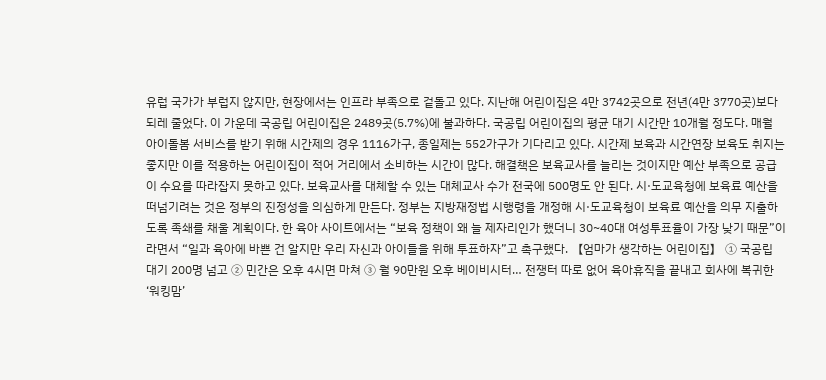유럽 국가가 부럽지 않지만, 현장에서는 인프라 부족으로 겉돌고 있다. 지난해 어린이집은 4만 3742곳으로 전년(4만 3770곳)보다 되레 줄었다. 이 가운데 국공립 어린이집은 2489곳(5.7%)에 불과하다. 국공립 어린이집의 평균 대기 시간만 10개월 정도다. 매월 아이돌봄 서비스를 받기 위해 시간제의 경우 1116가구, 종일제는 552가구가 기다리고 있다. 시간제 보육과 시간연장 보육도 취지는 좋지만 이를 적용하는 어린이집이 적어 거리에서 소비하는 시간이 많다. 해결책은 보육교사를 늘리는 것이지만 예산 부족으로 공급이 수요를 따라잡지 못하고 있다. 보육교사를 대체할 수 있는 대체교사 수가 전국에 500명도 안 된다. 시·도교육청에 보육료 예산을 떠넘기려는 것은 정부의 진정성을 의심하게 만든다. 정부는 지방재정법 시행령을 개정해 시·도교육청이 보육료 예산을 의무 지출하도록 족쇄를 채울 계획이다. 한 육아 사이트에서는 “보육 정책이 왜 늘 제자리인가 했더니 30~40대 여성투표율이 가장 낮기 때문”이라면서 “일과 육아에 바쁜 건 알지만 우리 자신과 아이들을 위해 투표하자”고 촉구했다. 【엄마가 생각하는 어린이집】 ① 국공립 대기 200명 넘고 ② 민간은 오후 4시면 마쳐 ③ 월 90만원 오후 베이비시터… 전쟁터 따로 없어 육아휴직을 끝내고 회사에 복귀한 ‘워킹맘’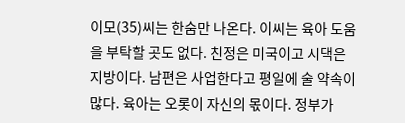이모(35)씨는 한숨만 나온다. 이씨는 육아 도움을 부탁할 곳도 없다. 친정은 미국이고 시댁은 지방이다. 남편은 사업한다고 평일에 술 약속이 많다. 육아는 오롯이 자신의 몫이다. 정부가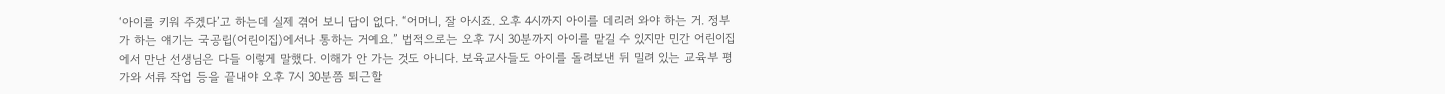‘아이를 키워 주겠다’고 하는데 실제 겪어 보니 답이 없다. “어머니, 잘 아시죠. 오후 4시까지 아이를 데리러 와야 하는 거. 정부가 하는 얘기는 국공립(어린이집)에서나 통하는 거예요.” 법적으로는 오후 7시 30분까지 아이를 맡길 수 있지만 민간 어린이집에서 만난 선생님은 다들 이렇게 말했다. 이해가 안 가는 것도 아니다. 보육교사들도 아이를 돌려보낸 뒤 밀려 있는 교육부 평가와 서류 작업 등을 끝내야 오후 7시 30분쯤 퇴근할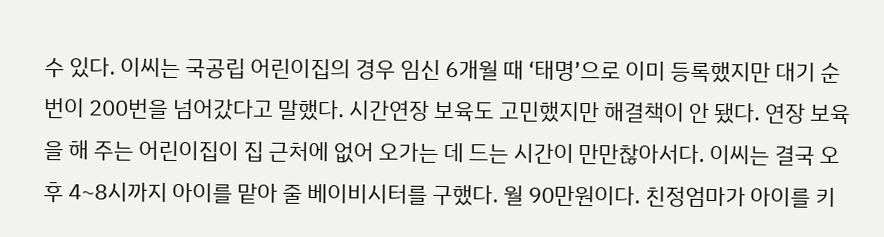수 있다. 이씨는 국공립 어린이집의 경우 임신 6개월 때 ‘태명’으로 이미 등록했지만 대기 순번이 200번을 넘어갔다고 말했다. 시간연장 보육도 고민했지만 해결책이 안 됐다. 연장 보육을 해 주는 어린이집이 집 근처에 없어 오가는 데 드는 시간이 만만찮아서다. 이씨는 결국 오후 4~8시까지 아이를 맡아 줄 베이비시터를 구했다. 월 90만원이다. 친정엄마가 아이를 키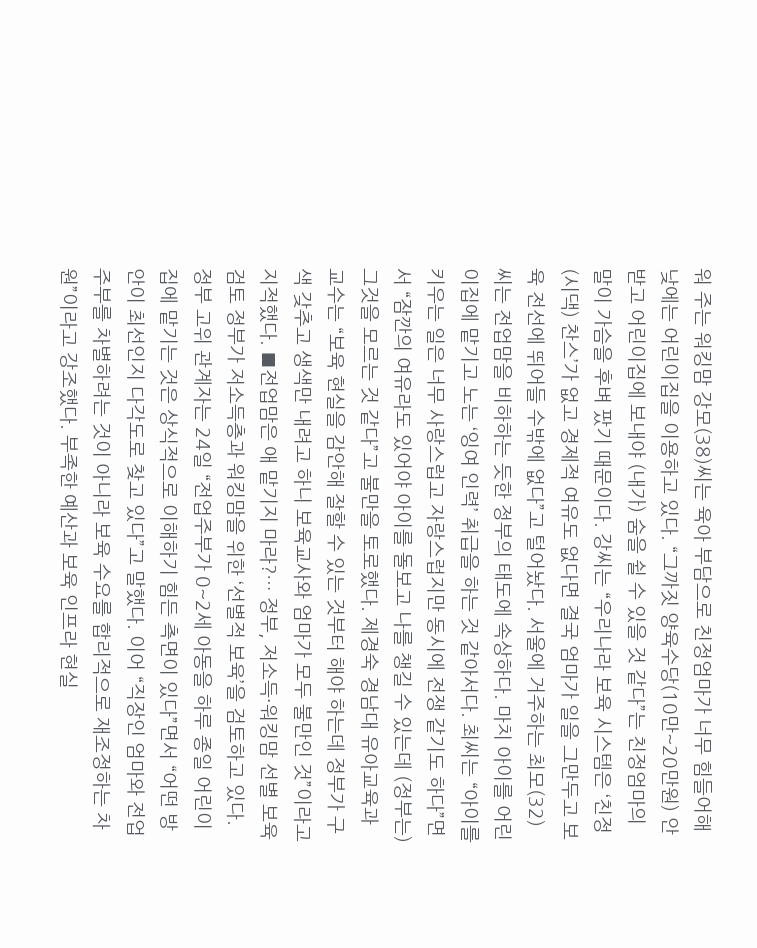워 주는 워킹맘 강모(38)씨는 육아 부담으로 친정엄마가 너무 힘들어해 낮에는 어린이집을 이용하고 있다. “그까짓 양육수당(10만~20만원) 안 받고 어린이집에 보내야 (내가) 숨을 쉴 수 있을 것 같다”는 친정엄마의 말이 가슴을 후벼 팠기 때문이다. 강씨는 “우리나라 보육 시스템은 ‘친정(시댁) 찬스’가 없고 경제적 여유도 없다면 결국 엄마가 일을 그만두고 보육 전선에 뛰어들 수밖에 없다”고 털어놨다. 서울에 거주하는 최모(32)씨는 전업맘을 비하하는 듯한 정부의 태도에 속상하다. 마치 아이를 어린이집에 맡기고 노는 ‘잉여 인력’ 취급을 하는 것 같아서다. 최씨는 “아이를 키우는 일은 너무 사랑스럽고 자랑스럽지만 동시에 전쟁 같기도 하다”면서 “잠깐의 여유라도 있어야 아이를 돌보고 나를 챙길 수 있는데 (정부는) 그것을 모르는 것 같다”고 불만을 토로했다. 제경숙 경남대 유아교육과 교수는 “보육 현실을 감안해 잘할 수 있는 것부터 해야 하는데 정부가 구색 갖추고 생색만 내려고 하니 보육교사와 엄마가 모두 불만인 것”이라고 지적했다. ■전업맘은 애 맡기지 마라?… 정부, 저소득·워킹맘 선별 보육 검토 정부가 저소득층과 워킹맘을 위한 ‘선별적 보육’을 검토하고 있다. 정부 고위 관계자는 24일 “전업주부가 0~2세 아동을 하루 종일 어린이집에 맡기는 것은 상식적으로 이해하기 힘든 측면이 있다”면서 “어떤 방안이 최선인지 다각도로 찾고 있다”고 말했다. 이어 “직장인 엄마와 전업주부를 차별하려는 것이 아니라 보육 수요를 합리적으로 재조정하는 차원”이라고 강조했다. 부족한 예산과 보육 인프라 현실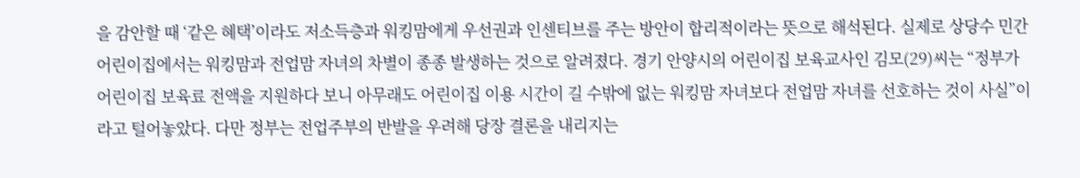을 감안할 때 ‘같은 혜택’이라도 저소득층과 워킹맘에게 우선권과 인센티브를 주는 방안이 합리적이라는 뜻으로 해석된다. 실제로 상당수 민간 어린이집에서는 워킹맘과 전업맘 자녀의 차별이 종종 발생하는 것으로 알려졌다. 경기 안양시의 어린이집 보육교사인 김모(29)씨는 “정부가 어린이집 보육료 전액을 지원하다 보니 아무래도 어린이집 이용 시간이 길 수밖에 없는 워킹맘 자녀보다 전업맘 자녀를 선호하는 것이 사실”이라고 털어놓았다. 다만 정부는 전업주부의 반발을 우려해 당장 결론을 내리지는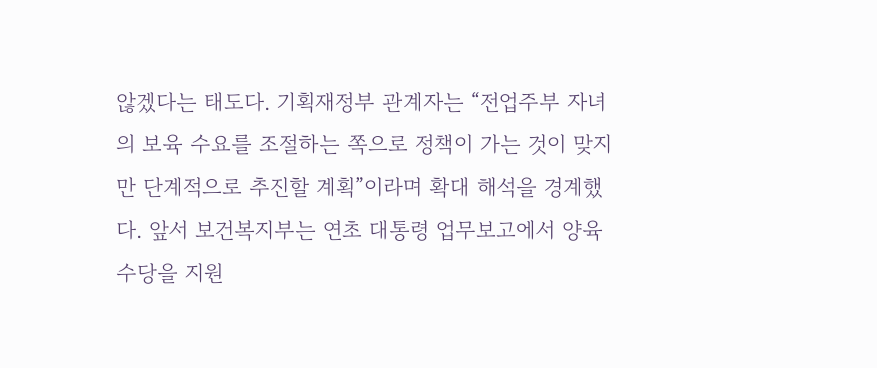않겠다는 태도다. 기획재정부 관계자는 “전업주부 자녀의 보육 수요를 조절하는 쪽으로 정책이 가는 것이 맞지만 단계적으로 추진할 계획”이라며 확대 해석을 경계했다. 앞서 보건복지부는 연초 대통령 업무보고에서 양육 수당을 지원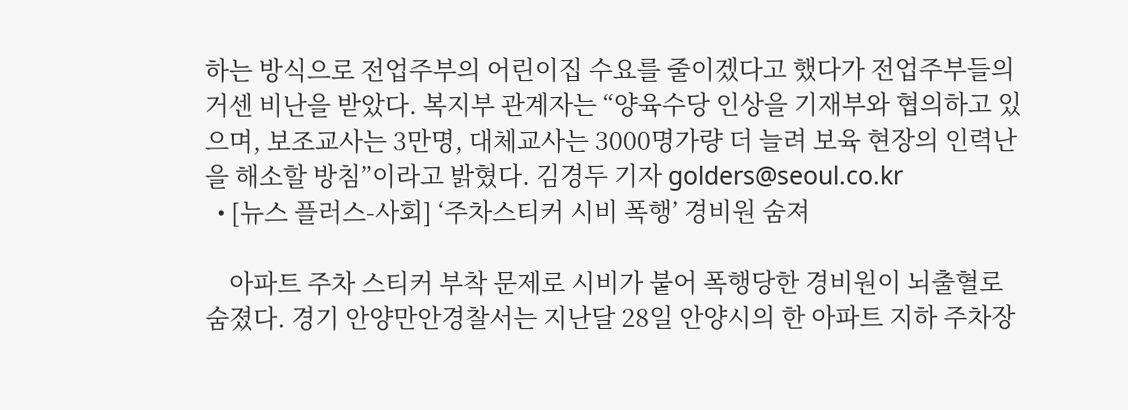하는 방식으로 전업주부의 어린이집 수요를 줄이겠다고 했다가 전업주부들의 거센 비난을 받았다. 복지부 관계자는 “양육수당 인상을 기재부와 협의하고 있으며, 보조교사는 3만명, 대체교사는 3000명가량 더 늘려 보육 현장의 인력난을 해소할 방침”이라고 밝혔다. 김경두 기자 golders@seoul.co.kr
  • [뉴스 플러스-사회] ‘주차스티커 시비 폭행’ 경비원 숨져

    아파트 주차 스티커 부착 문제로 시비가 붙어 폭행당한 경비원이 뇌출혈로 숨졌다. 경기 안양만안경찰서는 지난달 28일 안양시의 한 아파트 지하 주차장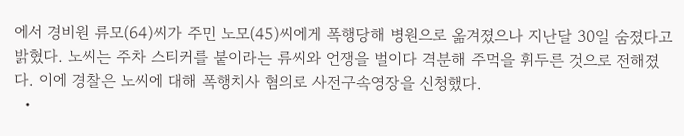에서 경비원 류모(64)씨가 주민 노모(45)씨에게 폭행당해 병원으로 옮겨졌으나 지난달 30일 숨졌다고 밝혔다. 노씨는 주차 스티커를 붙이라는 류씨와 언쟁을 벌이다 격분해 주먹을 휘두른 것으로 전해졌다. 이에 경찰은 노씨에 대해 폭행치사 혐의로 사전구속영장을 신청했다.
  •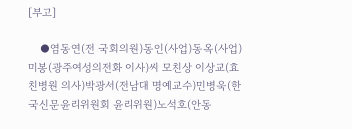[부고]

    ●염동연(전 국회의원)동인(사업)동옥(사업)미봉(광주여성의전화 이사)씨 모친상 이상교(효친병원 의사)박광서(전남대 명예교수)민병욱(한국신문윤리위원회 윤리위원)노석호(안동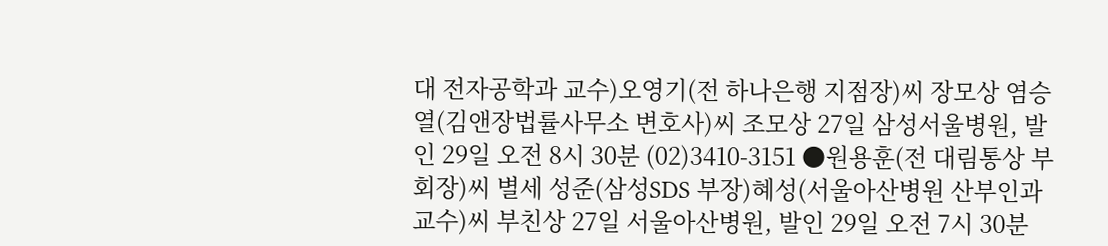대 전자공학과 교수)오영기(전 하나은행 지점장)씨 장모상 염승열(김앤장법률사무소 변호사)씨 조모상 27일 삼성서울병원, 발인 29일 오전 8시 30분 (02)3410-3151 ●원용훈(전 대림통상 부회장)씨 별세 성준(삼성SDS 부장)혜성(서울아산병원 산부인과 교수)씨 부친상 27일 서울아산병원, 발인 29일 오전 7시 30분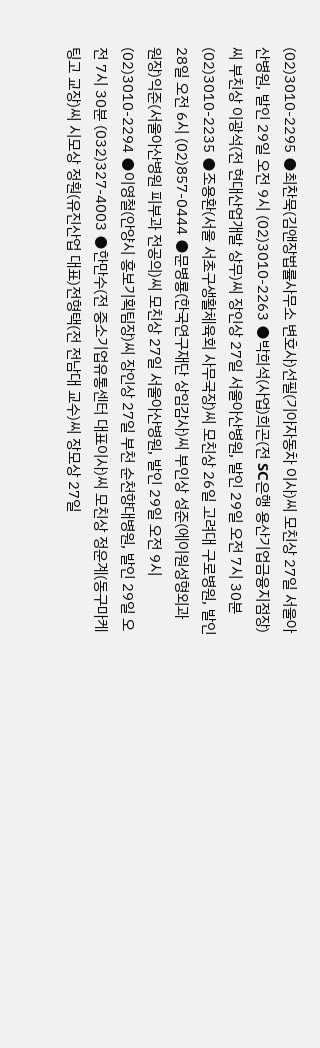(02)3010-2295 ●최찬묵(김앤장법률사무소 변호사)선필(기아자동차 이사)씨 모친상 27일 서울아산병원, 발인 29일 오전 9시 (02)3010-2263 ●박희석(사업)희곤(전 SC은행 용산기업금융지점장)씨 부친상 이광석(전 현대산업개발 상무)씨 장인상 27일 서울아산병원, 발인 29일 오전 7시 30분 (02)3010-2235 ●조용환(서울 서초구생활체육회 사무국장)씨 모친상 26일 고려대 구로병원, 발인 28일 오전 6시 (02)857-0444 ●문병룡(한국연구재단 상임감사)씨 부인상 성준(에이원성형외과 원장)익준(서울아산병원 피부과 전공의)씨 모친상 27일 서울아산병원, 발인 29일 오전 9시 (02)3010-2294 ●이영철(안양시 홍보기획팀장)씨 장인상 27일 부천 순천향대병원, 발인 29일 오전 7시 30분 (032)327-4003 ●한만수(전 중소기업유통센터 대표이사)씨 모친상 정운계(동구마케팅고 교장)씨 시모상 정훤(유진산업 대표)전형택(전 전남대 교수)씨 장모상 27일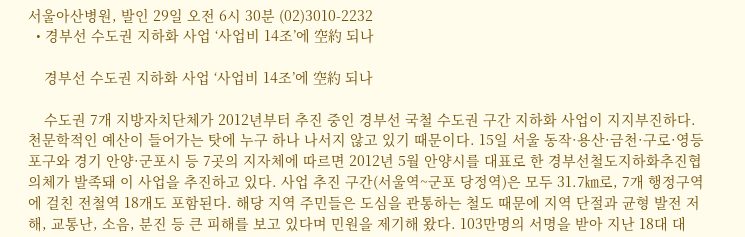서울아산병원, 발인 29일 오전 6시 30분 (02)3010-2232
  • 경부선 수도권 지하화 사업 ‘사업비 14조’에 空約 되나

    경부선 수도권 지하화 사업 ‘사업비 14조’에 空約 되나

    수도권 7개 지방자치단체가 2012년부터 추진 중인 경부선 국철 수도권 구간 지하화 사업이 지지부진하다. 천문학적인 예산이 들어가는 탓에 누구 하나 나서지 않고 있기 때문이다. 15일 서울 동작·용산·금천·구로·영등포구와 경기 안양·군포시 등 7곳의 지자체에 따르면 2012년 5월 안양시를 대표로 한 경부선철도지하화추진협의체가 발족돼 이 사업을 추진하고 있다. 사업 추진 구간(서울역~군포 당정역)은 모두 31.7㎞로, 7개 행정구역에 걸친 전철역 18개도 포함된다. 해당 지역 주민들은 도심을 관통하는 철도 때문에 지역 단절과 균형 발전 저해, 교통난, 소음, 분진 등 큰 피해를 보고 있다며 민원을 제기해 왔다. 103만명의 서명을 받아 지난 18대 대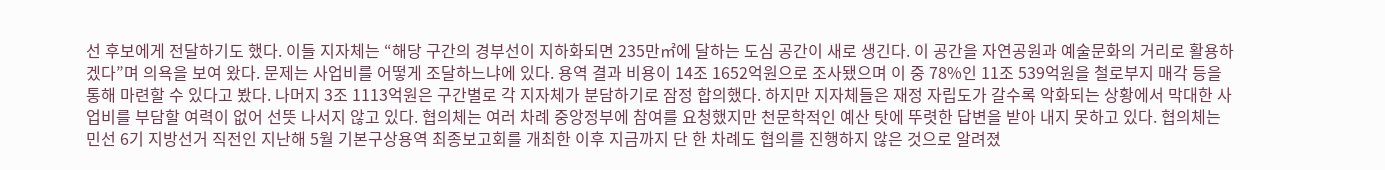선 후보에게 전달하기도 했다. 이들 지자체는 “해당 구간의 경부선이 지하화되면 235만㎡에 달하는 도심 공간이 새로 생긴다. 이 공간을 자연공원과 예술문화의 거리로 활용하겠다”며 의욕을 보여 왔다. 문제는 사업비를 어떻게 조달하느냐에 있다. 용역 결과 비용이 14조 1652억원으로 조사됐으며 이 중 78%인 11조 539억원을 철로부지 매각 등을 통해 마련할 수 있다고 봤다. 나머지 3조 1113억원은 구간별로 각 지자체가 분담하기로 잠정 합의했다. 하지만 지자체들은 재정 자립도가 갈수록 악화되는 상황에서 막대한 사업비를 부담할 여력이 없어 선뜻 나서지 않고 있다. 협의체는 여러 차례 중앙정부에 참여를 요청했지만 천문학적인 예산 탓에 뚜렷한 답변을 받아 내지 못하고 있다. 협의체는 민선 6기 지방선거 직전인 지난해 5월 기본구상용역 최종보고회를 개최한 이후 지금까지 단 한 차례도 협의를 진행하지 않은 것으로 알려졌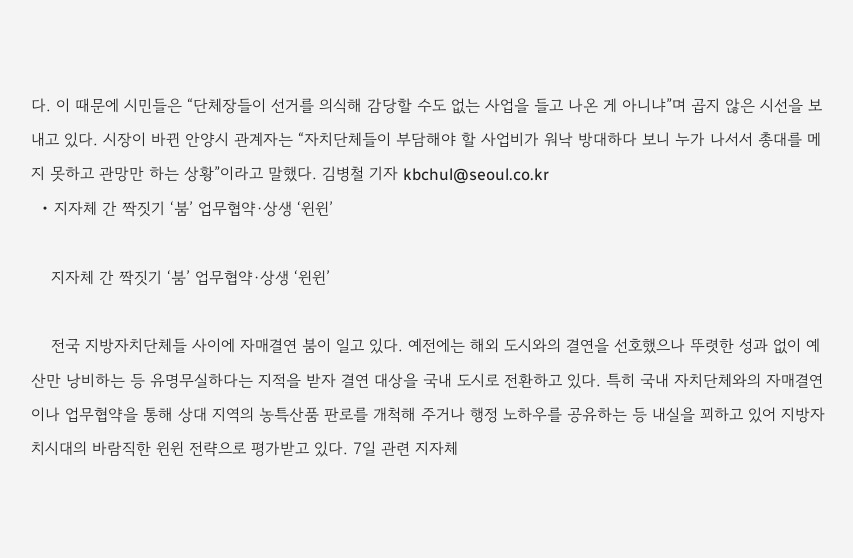다. 이 때문에 시민들은 “단체장들이 선거를 의식해 감당할 수도 없는 사업을 들고 나온 게 아니냐”며 곱지 않은 시선을 보내고 있다. 시장이 바뀐 안양시 관계자는 “자치단체들이 부담해야 할 사업비가 워낙 방대하다 보니 누가 나서서 총대를 메지 못하고 관망만 하는 상황”이라고 말했다. 김병철 기자 kbchul@seoul.co.kr
  • 지자체 간 짝짓기 ‘붐’ 업무협약·상생 ‘윈윈’

    지자체 간 짝짓기 ‘붐’ 업무협약·상생 ‘윈윈’

    전국 지방자치단체들 사이에 자매결연 붐이 일고 있다. 예전에는 해외 도시와의 결연을 선호했으나 뚜렷한 성과 없이 예산만 낭비하는 등 유명무실하다는 지적을 받자 결연 대상을 국내 도시로 전환하고 있다. 특히 국내 자치단체와의 자매결연이나 업무협약을 통해 상대 지역의 농특산품 판로를 개척해 주거나 행정 노하우를 공유하는 등 내실을 꾀하고 있어 지방자치시대의 바람직한 윈윈 전략으로 평가받고 있다. 7일 관련 지자체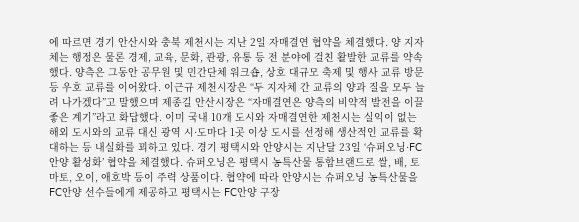에 따르면 경기 안산시와 충북 제천시는 지난 2일 자매결연 협약을 체결했다. 양 지자체는 행정은 물론 경제, 교육, 문화, 관광, 유통 등 전 분야에 걸친 활발한 교류를 약속했다. 양측은 그동안 공무원 및 민간단체 워크숍, 상호 대규모 축제 및 행사 교류 방문 등 우호 교류를 이어왔다. 이근규 제천시장은 “두 지자체 간 교류의 양과 질을 모두 늘려 나가겠다”고 말했으며 제종길 안산시장은 “자매결연은 양측의 비약적 발전을 이끌 좋은 계기”라고 화답했다. 이미 국내 10개 도시와 자매결연한 제천시는 실익이 없는 해외 도시와의 교류 대신 광역 시·도마다 1곳 이상 도시를 선정해 생산적인 교류를 확대하는 등 내실화를 꾀하고 있다. 경기 평택시와 안양시는 지난달 23일 ‘슈퍼오닝·FC안양 활성화’ 협약을 체결했다. 슈퍼오닝은 평택시 농특산물 통합브랜드로 쌀, 배, 토마토, 오이, 애호박 등이 주력 상품이다. 협약에 따라 안양시는 슈퍼오닝 농특산물을 FC안양 선수들에게 제공하고 평택시는 FC안양 구장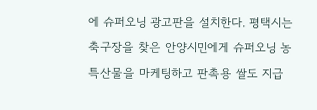에 슈퍼오닝 광고판을 설치한다. 평택시는 축구장을 찾은 안양시민에게 슈퍼오닝 농특산물을 마케팅하고 판촉용 쌀도 지급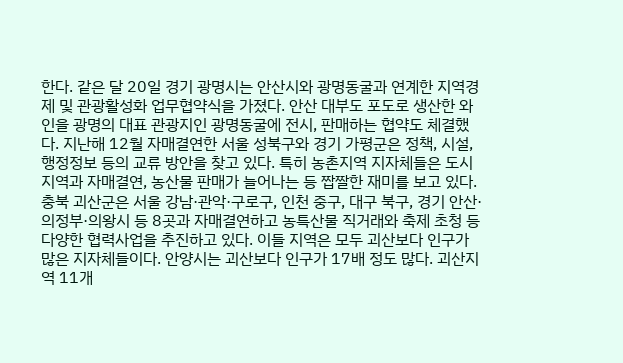한다. 같은 달 20일 경기 광명시는 안산시와 광명동굴과 연계한 지역경제 및 관광활성화 업무협약식을 가졌다. 안산 대부도 포도로 생산한 와인을 광명의 대표 관광지인 광명동굴에 전시, 판매하는 협약도 체결했다. 지난해 12월 자매결연한 서울 성북구와 경기 가평군은 정책, 시설, 행정정보 등의 교류 방안을 찾고 있다. 특히 농촌지역 지자체들은 도시지역과 자매결연, 농산물 판매가 늘어나는 등 짭짤한 재미를 보고 있다. 충북 괴산군은 서울 강남·관악·구로구, 인천 중구, 대구 북구, 경기 안산·의정부·의왕시 등 8곳과 자매결연하고 농특산물 직거래와 축제 초청 등 다양한 협력사업을 추진하고 있다. 이들 지역은 모두 괴산보다 인구가 많은 지자체들이다. 안양시는 괴산보다 인구가 17배 정도 많다. 괴산지역 11개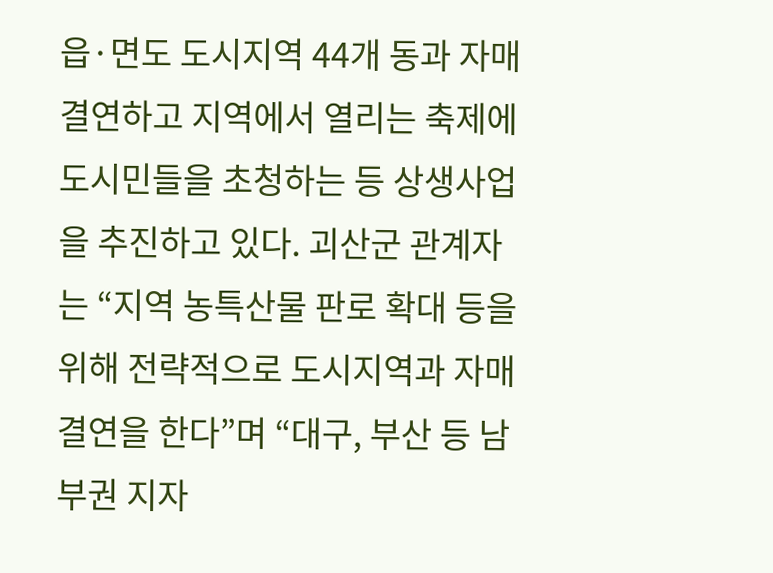읍·면도 도시지역 44개 동과 자매결연하고 지역에서 열리는 축제에 도시민들을 초청하는 등 상생사업을 추진하고 있다. 괴산군 관계자는 “지역 농특산물 판로 확대 등을 위해 전략적으로 도시지역과 자매결연을 한다”며 “대구, 부산 등 남부권 지자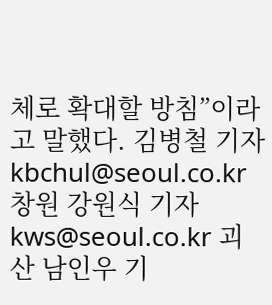체로 확대할 방침”이라고 말했다. 김병철 기자 kbchul@seoul.co.kr 창원 강원식 기자 kws@seoul.co.kr 괴산 남인우 기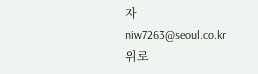자 niw7263@seoul.co.kr
위로